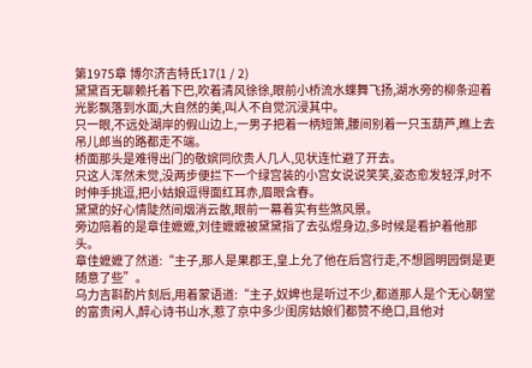第1975章 博尔济吉特氏17(1 / 2)
黛黛百无聊赖托着下巴,吹着清风徐徐,眼前小桥流水蝶舞飞扬,湖水旁的柳条迎着光影飘落到水面,大自然的美,叫人不自觉沉浸其中。
只一眼,不远处湖岸的假山边上,一男子把着一柄短箫,腰间别着一只玉葫芦,瞧上去吊儿郎当的路都走不端。
桥面那头是难得出门的敬嫔同欣贵人几人,见状连忙避了开去。
只这人浑然未觉,没两步便拦下一个绿宫装的小宫女说说笑笑,姿态愈发轻浮,时不时伸手挑逗,把小姑娘逗得面红耳赤,眉眼含春。
黛黛的好心情陡然间烟消云散,眼前一幕着实有些煞风景。
旁边陪着的是章佳嬷嬷,刘佳嬷嬷被黛黛指了去弘煜身边,多时候是看护着他那头。
章佳嬷嬷了然道:“主子,那人是果郡王,皇上允了他在后宫行走,不想圆明园倒是更随意了些”。
乌力吉斟酌片刻后,用着蒙语道:“主子,奴婢也是听过不少,都道那人是个无心朝堂的富贵闲人,醉心诗书山水,惹了京中多少闺房姑娘们都赞不绝口,且他对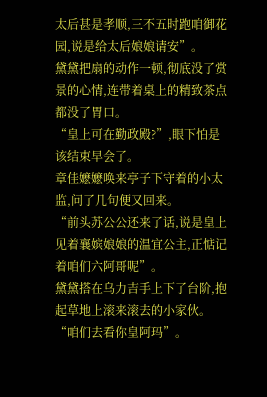太后甚是孝顺,三不五时跑咱御花园,说是给太后娘娘请安”。
黛黛把扇的动作一顿,彻底没了赏景的心情,连带着桌上的精致茶点都没了胃口。
“皇上可在勤政殿?”,眼下怕是该结束早会了。
章佳嬷嬷唤来亭子下守着的小太监,问了几句便又回来。
“前头苏公公还来了话,说是皇上见着襄嫔娘娘的温宜公主,正惦记着咱们六阿哥呢”。
黛黛搭在乌力吉手上下了台阶,抱起草地上滚来滚去的小家伙。
“咱们去看你皇阿玛”。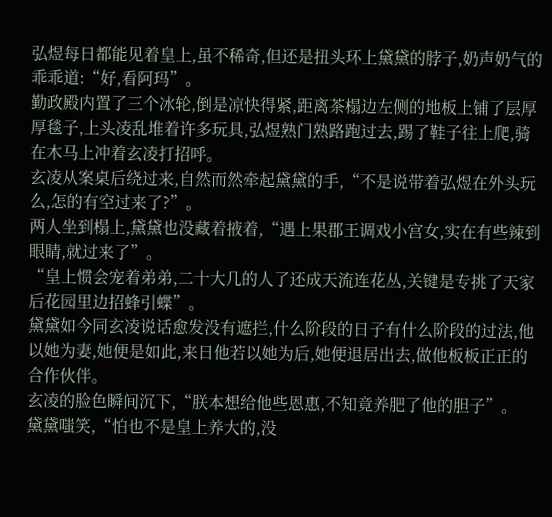弘煜每日都能见着皇上,虽不稀奇,但还是扭头环上黛黛的脖子,奶声奶气的乖乖道:“好,看阿玛”。
勤政殿内置了三个冰轮,倒是凉快得紧,距离茶榻边左侧的地板上铺了层厚厚毯子,上头凌乱堆着许多玩具,弘煜熟门熟路跑过去,踢了鞋子往上爬,骑在木马上冲着玄凌打招呼。
玄凌从案桌后绕过来,自然而然牵起黛黛的手,“不是说带着弘煜在外头玩么,怎的有空过来了?”。
两人坐到榻上,黛黛也没藏着掖着,“遇上果郡王调戏小宫女,实在有些辣到眼睛,就过来了”。
“皇上惯会宠着弟弟,二十大几的人了还成天流连花丛,关键是专挑了天家后花园里边招蜂引蝶”。
黛黛如今同玄凌说话愈发没有遮拦,什么阶段的日子有什么阶段的过法,他以她为妻,她便是如此,来日他若以她为后,她便退居出去,做他板板正正的合作伙伴。
玄凌的脸色瞬间沉下,“朕本想给他些恩惠,不知竟养肥了他的胆子”。
黛黛嗤笑,“怕也不是皇上养大的,没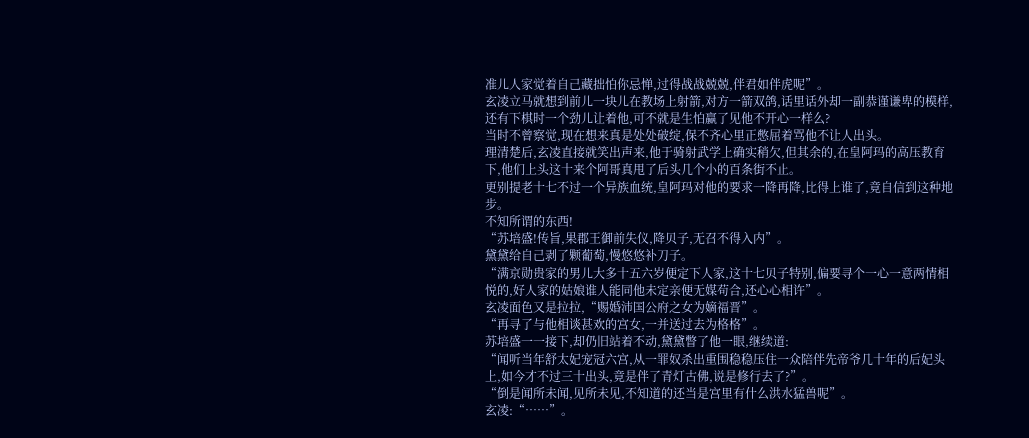准儿人家觉着自己藏拙怕你忌惮,过得战战兢兢,伴君如伴虎呢”。
玄凌立马就想到前儿一块儿在教场上射箭,对方一箭双鸽,话里话外却一副恭谨谦卑的模样,还有下棋时一个劲儿让着他,可不就是生怕赢了见他不开心一样么?
当时不曾察觉,现在想来真是处处破绽,保不齐心里正憋屈着骂他不让人出头。
理清楚后,玄凌直接就笑出声来,他于骑射武学上确实稍欠,但其余的,在皇阿玛的高压教育下,他们上头这十来个阿哥真甩了后头几个小的百条街不止。
更别提老十七不过一个异族血统,皇阿玛对他的要求一降再降,比得上谁了,竟自信到这种地步。
不知所谓的东西!
“苏培盛!传旨,果郡王御前失仪,降贝子,无召不得入内”。
黛黛给自己剥了颗葡萄,慢悠悠补刀子。
“满京勋贵家的男儿大多十五六岁便定下人家,这十七贝子特别,偏要寻个一心一意两情相悦的,好人家的姑娘谁人能同他未定亲便无媒苟合,还心心相许”。
玄凌面色又是拉拉,“赐婚沛国公府之女为嫡福晋”。
“再寻了与他相谈甚欢的宫女,一并送过去为格格”。
苏培盛一一接下,却仍旧站着不动,黛黛瞥了他一眼,继续道:
“闻听当年舒太妃宠冠六宫,从一罪奴杀出重围稳稳压住一众陪伴先帝爷几十年的后妃头上,如今才不过三十出头,竟是伴了青灯古佛,说是修行去了?”。
“倒是闻所未闻,见所未见,不知道的还当是宫里有什么洪水猛兽呢”。
玄凌:“……”。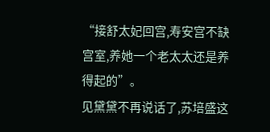“接舒太妃回宫,寿安宫不缺宫室,养她一个老太太还是养得起的”。
见黛黛不再说话了,苏培盛这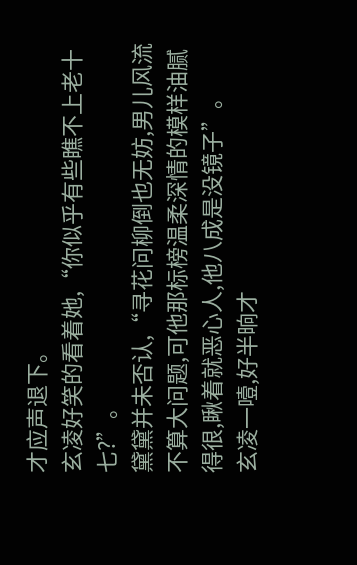才应声退下。
玄凌好笑的看着她,“你似乎有些瞧不上老十七?”。
黛黛并未否认,“寻花问柳倒也无妨,男儿风流不算大问题,可他那标榜温柔深情的模样油腻得很,瞅着就恶心人,他八成是没镜子”。
玄凌一噎,好半晌才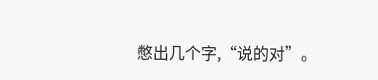憋出几个字,“说的对”。